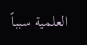العلمية سبباً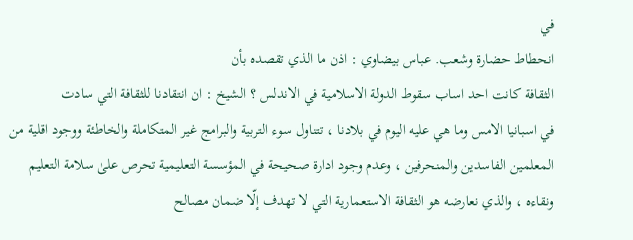في
انحطاط حضارة وشعب. عباس بيضاوي : اذن ما الذي تقصده بأن
الثقافة كانت احد اساب سقوط الدولة الاسلامية في الاندلس ؟ الشيخ : ان انتقادنا للثقافة التي سادت
في اسبانيا الامس وما هي عليه اليوم في بلادنا ، تتناول سوء التربية والبرامج غير المتكاملة والخاطئة ووجود اقلية من المعلمين الفاسدين والمنحرفين ، وعدم وجود ادارة صحيحة في المؤسسة التعليمية تحرص علىٰ سلامة التعليم ونقاءه ، والذي نعارضه هو الثقافة الاستعمارية التي لا تهدف إلّا ضمان مصالح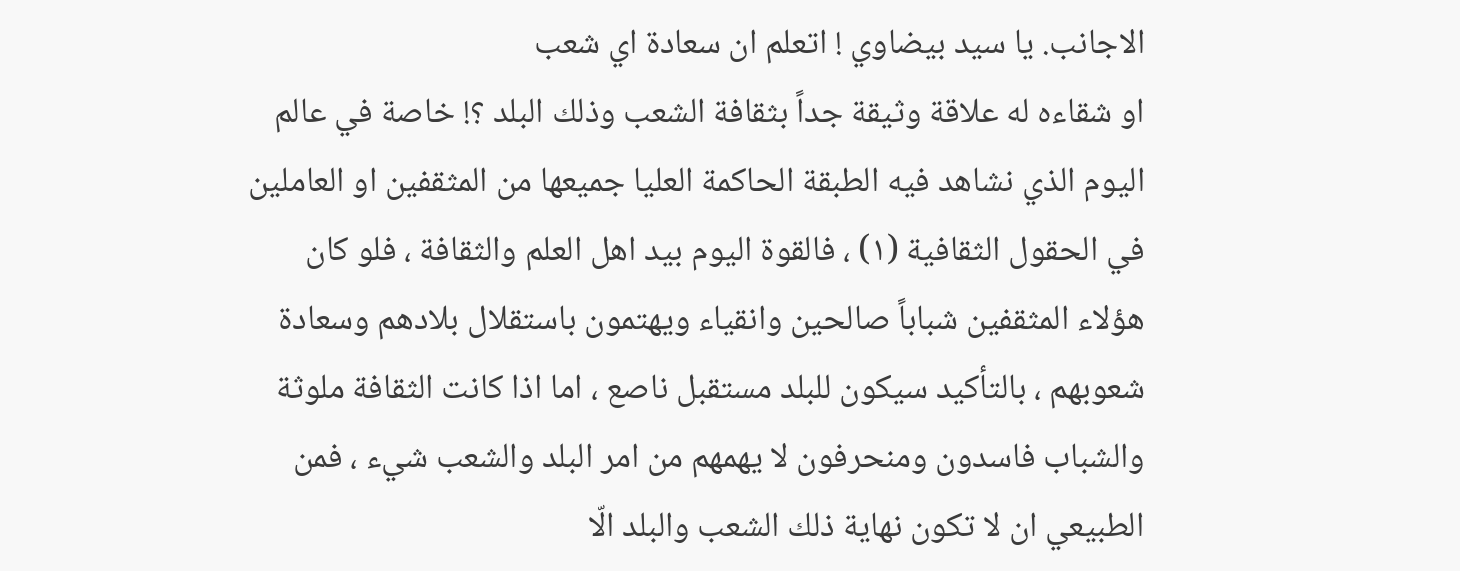الاجانب. يا سيد بيضاوي ! اتعلم ان سعادة اي شعب
او شقاءه له علاقة وثيقة جداً بثقافة الشعب وذلك البلد ؟! خاصة في عالم اليوم الذي نشاهد فيه الطبقة الحاكمة العليا جميعها من المثقفين او العاملين في الحقول الثقافية (١) ، فالقوة اليوم بيد اهل العلم والثقافة ، فلو كان هؤلاء المثقفين شباباً صالحين وانقياء ويهتمون باستقلال بلادهم وسعادة شعوبهم ، بالتأكيد سيكون للبلد مستقبل ناصع ، اما اذا كانت الثقافة ملوثة والشباب فاسدون ومنحرفون لا يهمهم من امر البلد والشعب شيء ، فمن الطبيعي ان لا تكون نهاية ذلك الشعب والبلد الّا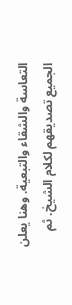التعاسة والشقاء والتبعية. وهنا يعلن الجميع تصديقهم لكلام الشيخ. ثم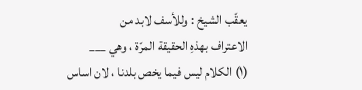يعقّب الشيخ : وللأسف لابد من
الاعتراف بهذهِ الحقيقة المرّة ، وهي ___
(١) الكلام ليس فيما يخص بلدنا ، لان اساس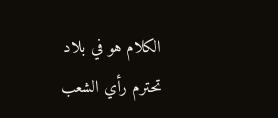الكلام هو في بلاد تحترم رأي الشعب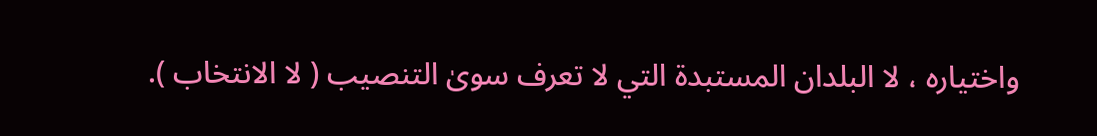واختياره ، لا البلدان المستبدة التي لا تعرف سوىٰ التنصيب ( لا الانتخاب ).